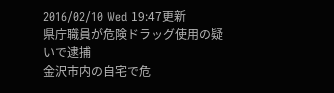2016/02/10 Wed 19:47更新
県庁職員が危険ドラッグ使用の疑いで逮捕
金沢市内の自宅で危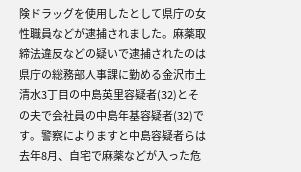険ドラッグを使用したとして県庁の女性職員などが逮捕されました。麻薬取締法違反などの疑いで逮捕されたのは県庁の総務部人事課に勤める金沢市土清水3丁目の中島英里容疑者(32)とその夫で会社員の中島年基容疑者(32)です。警察によりますと中島容疑者らは去年8月、自宅で麻薬などが入った危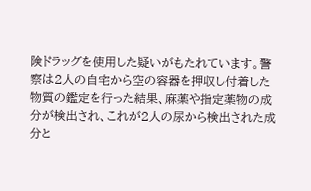険ドラッグを使用した疑いがもたれています。警察は2人の自宅から空の容器を押収し付着した物質の鑑定を行った結果、麻薬や指定薬物の成分が検出され、これが2人の尿から検出された成分と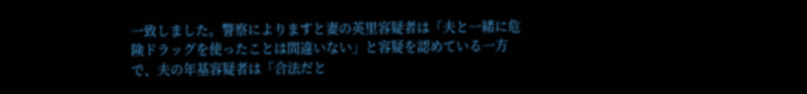一致しました。警察によりますと妻の英里容疑者は「夫と一緒に危険ドラッグを使ったことは間違いない」と容疑を認めている一方で、夫の年基容疑者は「合法だと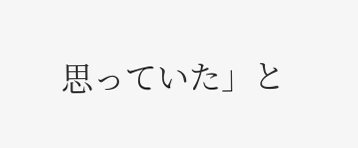思っていた」と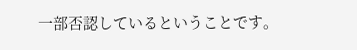一部否認しているということです。